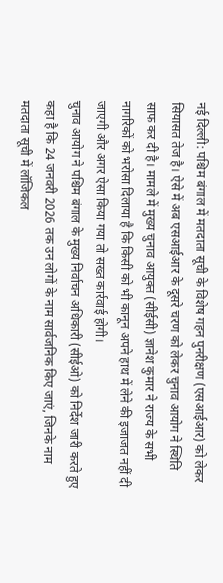नई दिल्ली: पश्चिम बंगाल में मतदाता सूची के विशेष गहन पुनरीक्षण (एसआईआर) को लेकर सियासत तेज है। ऐसे में अब एसआईआर के दूसरे चरण को लेकर चुनाव आयोग ने स्थिति साफ कर दी है। मामले में मुख्य चुनाव आयुक्त (सीईसी) ज्ञानेश कुमार ने राज्य के सभी नागरिकों को भरोसा दिलाया है कि किसी को भी कानून अपने हाथ में लेने की इजाजत नहीं दी जाएगी और अगर ऐसा किया गया तो सख्त कार्रवाई होगी।
चुनाव आयोग ने पश्चिम बंगाल के मुख्य निर्वाचन अधिकारी (सीईओ) को निर्देश जारी करते हुए कहा है कि 24 जनवरी 2026 तक उन लोगों के नाम सार्वजनिक किए जाएं, जिनके नाम मतदाता सूची में लॉजिकल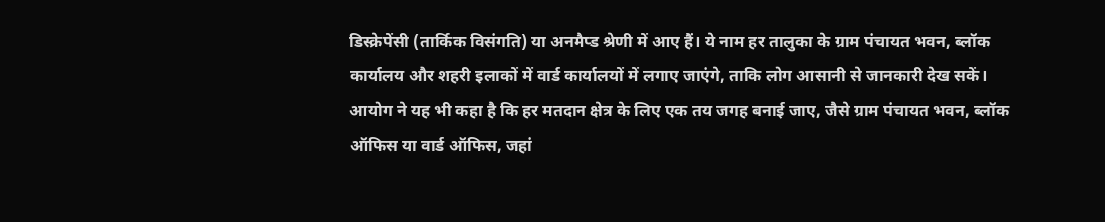डिस्क्रेपेंसी (तार्किक विसंगति) या अनमैप्ड श्रेणी में आए हैं। ये नाम हर तालुका के ग्राम पंचायत भवन, ब्लॉक कार्यालय और शहरी इलाकों में वार्ड कार्यालयों में लगाए जाएंगे, ताकि लोग आसानी से जानकारी देख सकें।
आयोग ने यह भी कहा है कि हर मतदान क्षेत्र के लिए एक तय जगह बनाई जाए, जैसे ग्राम पंचायत भवन, ब्लॉक ऑफिस या वार्ड ऑफिस, जहां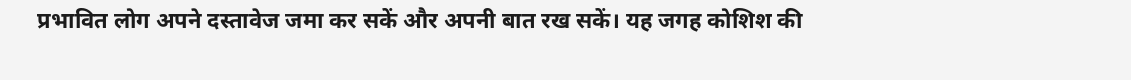प्रभावित लोग अपने दस्तावेज जमा कर सकें और अपनी बात रख सकें। यह जगह कोशिश की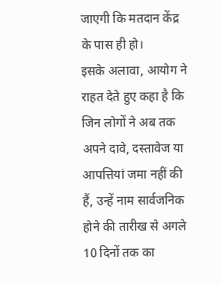जाएगी कि मतदान केंद्र के पास ही हो।
इसके अलावा, आयोग ने राहत देते हुए कहा है कि जिन लोगों ने अब तक अपने दावे, दस्तावेज या आपत्तियां जमा नहीं की हैं, उन्हें नाम सार्वजनिक होने की तारीख से अगले 10 दिनों तक का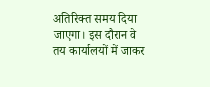अतिरिक्त समय दिया जाएगा। इस दौरान वे तय कार्यालयों में जाकर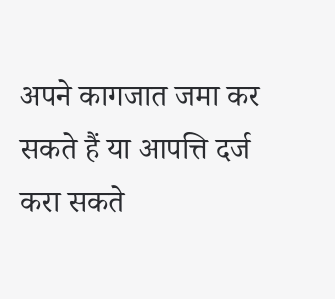अपने कागजात जमा कर सकते हैं या आपत्ति दर्ज करा सकते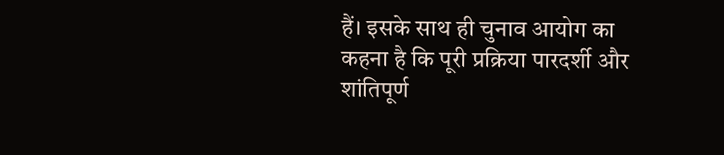हैं। इसके साथ ही चुनाव आयोग का कहना है कि पूरी प्रक्रिया पारदर्शी और शांतिपूर्ण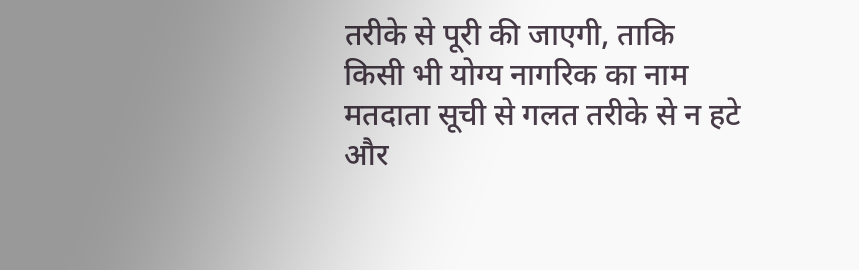तरीके से पूरी की जाएगी, ताकि किसी भी योग्य नागरिक का नाम मतदाता सूची से गलत तरीके से न हटे और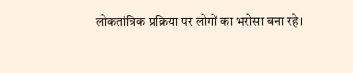लोकतांत्रिक प्रक्रिया पर लोगों का भरोसा बना रहे।